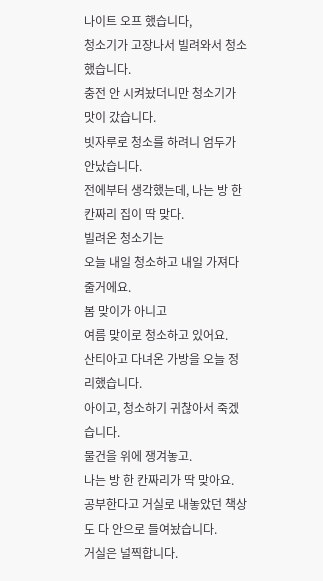나이트 오프 했습니다,
청소기가 고장나서 빌려와서 청소했습니다.
충전 안 시켜놨더니만 청소기가 맛이 갔습니다.
빗자루로 청소를 하려니 엄두가 안났습니다.
전에부터 생각했는데, 나는 방 한 칸짜리 집이 딱 맞다.
빌려온 청소기는
오늘 내일 청소하고 내일 가져다 줄거에요.
봄 맞이가 아니고
여름 맞이로 청소하고 있어요.
산티아고 다녀온 가방을 오늘 정리했습니다.
아이고, 청소하기 귀찮아서 죽겠습니다.
물건을 위에 쟁겨놓고.
나는 방 한 칸짜리가 딱 맞아요.
공부한다고 거실로 내놓았던 책상도 다 안으로 들여놨습니다.
거실은 널찍합니다.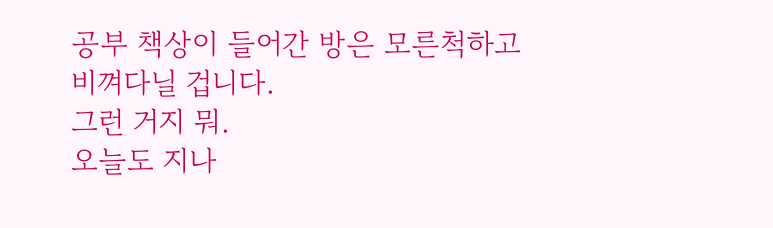공부 책상이 들어간 방은 모른척하고 비껴다닐 겁니다.
그런 거지 뭐.
오늘도 지나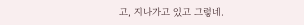고, 지나가고 있고 그렇네.